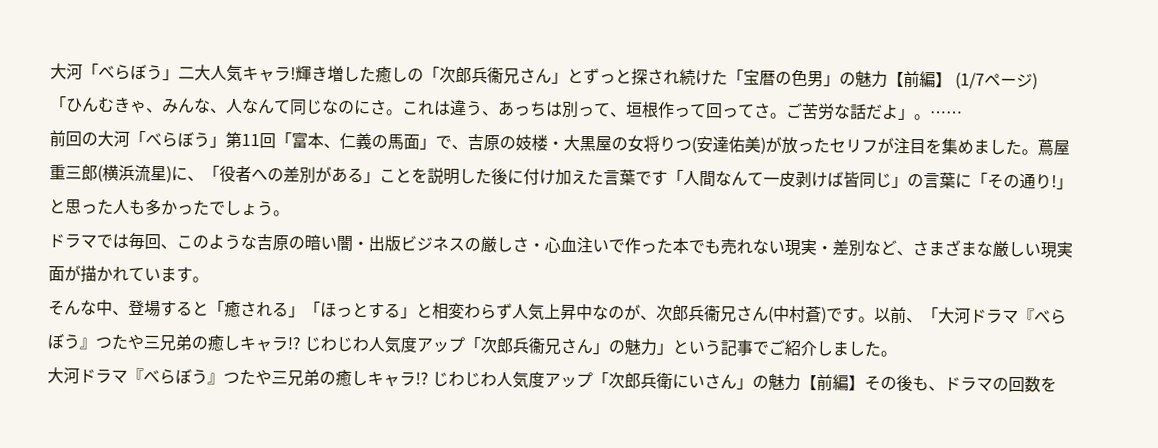大河「べらぼう」二大人気キャラ!輝き増した癒しの「次郎兵衞兄さん」とずっと探され続けた「宝暦の色男」の魅力【前編】 (1/7ページ)
「ひんむきゃ、みんな、人なんて同じなのにさ。これは違う、あっちは別って、垣根作って回ってさ。ご苦労な話だよ」。……
前回の大河「べらぼう」第11回「富本、仁義の馬面」で、吉原の妓楼・大黒屋の女将りつ(安達佑美)が放ったセリフが注目を集めました。蔦屋重三郎(横浜流星)に、「役者への差別がある」ことを説明した後に付け加えた言葉です「人間なんて一皮剥けば皆同じ」の言葉に「その通り!」と思った人も多かったでしょう。
ドラマでは毎回、このような吉原の暗い闇・出版ビジネスの厳しさ・心血注いで作った本でも売れない現実・差別など、さまざまな厳しい現実面が描かれています。
そんな中、登場すると「癒される」「ほっとする」と相変わらず人気上昇中なのが、次郎兵衞兄さん(中村蒼)です。以前、「大河ドラマ『べらぼう』つたや三兄弟の癒しキャラ!? じわじわ人気度アップ「次郎兵衞兄さん」の魅力」という記事でご紹介しました。
大河ドラマ『べらぼう』つたや三兄弟の癒しキャラ!? じわじわ人気度アップ「次郎兵衛にいさん」の魅力【前編】その後も、ドラマの回数を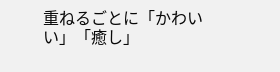重ねるごとに「かわいい」「癒し」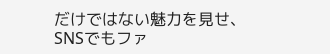だけではない魅力を見せ、SNSでもファ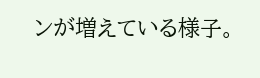ンが増えている様子。